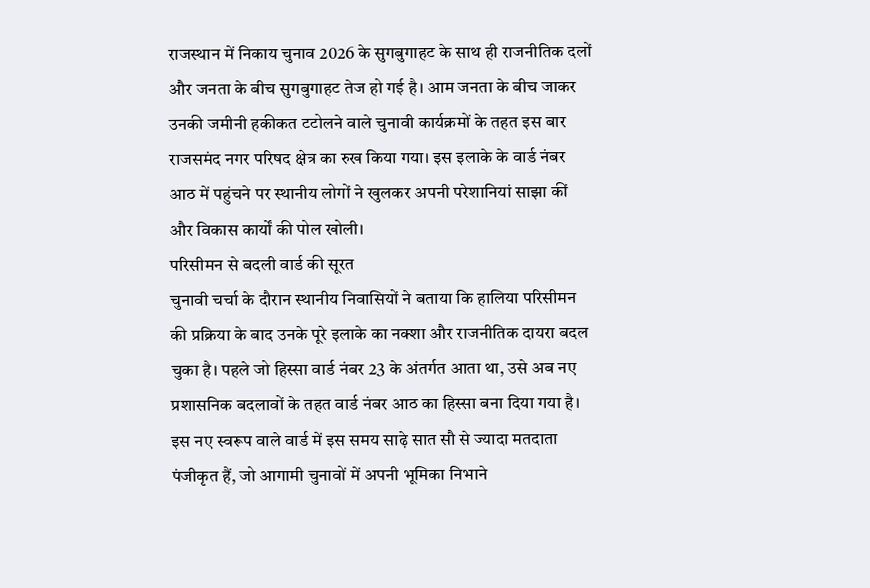राजस्थान में निकाय चुनाव 2026 के सुगबुगाहट के साथ ही राजनीतिक दलों और जनता के बीच सुगबुगाहट तेज हो गई है। आम जनता के बीच जाकर उनकी जमीनी हकीकत टटोलने वाले चुनावी कार्यक्रमों के तहत इस बार राजसमंद नगर परिषद क्षेत्र का रुख किया गया। इस इलाके के वार्ड नंबर आठ में पहुंचने पर स्थानीय लोगों ने खुलकर अपनी परेशानियां साझा कीं और विकास कार्यों की पोल खोली।
परिसीमन से बदली वार्ड की सूरत
चुनावी चर्चा के दौरान स्थानीय निवासियों ने बताया कि हालिया परिसीमन की प्रक्रिया के बाद उनके पूरे इलाके का नक्शा और राजनीतिक दायरा बदल चुका है। पहले जो हिस्सा वार्ड नंबर 23 के अंतर्गत आता था, उसे अब नए प्रशासनिक बदलावों के तहत वार्ड नंबर आठ का हिस्सा बना दिया गया है। इस नए स्वरूप वाले वार्ड में इस समय साढ़े सात सौ से ज्यादा मतदाता पंजीकृत हैं, जो आगामी चुनावों में अपनी भूमिका निभाने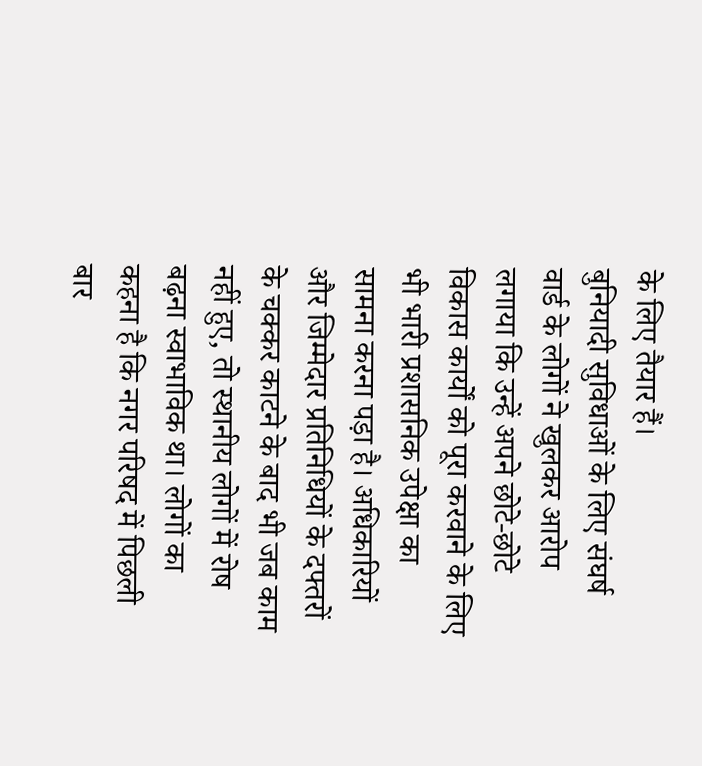के लिए तैयार हैं।
बुनियादी सुविधाओं के लिए संघर्ष
वार्ड के लोगों ने खुलकर आरोप लगाया कि उन्हें अपने छोटे-छोटे विकास कार्यों को पूरा करवाने के लिए भी भारी प्रशासनिक उपेक्षा का सामना करना पड़ा है। अधिकारियों और जिम्मेदार प्रतिनिधियों के दफ्तरों के चक्कर काटने के बाद भी जब काम नहीं हुए, तो स्थानीय लोगों में रोष बढ़ना स्वाभाविक था। लोगों का कहना है कि नगर परिषद में पिछली बार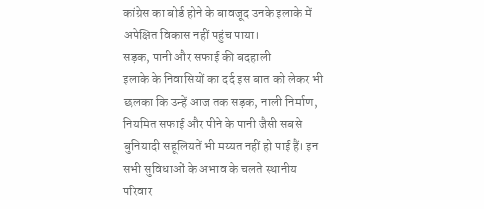कांग्रेस का बोर्ड होने के बावजूद उनके इलाके में अपेक्षित विकास नहीं पहुंच पाया।
सड़क, पानी और सफाई की बदहाली
इलाके के निवासियों का दर्द इस बात को लेकर भी छलका कि उन्हें आज तक सड़क, नाली निर्माण, नियमित सफाई और पीने के पानी जैसी सबसे बुनियादी सहूलियतें भी मय्यत नहीं हो पाई हैं। इन सभी सुविधाओं के अभाव के चलते स्थानीय परिवार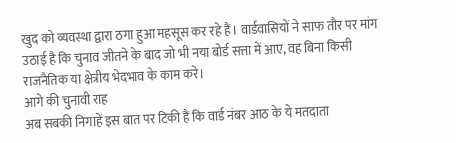खुद को व्यवस्था द्वारा ठगा हुआ महसूस कर रहे हैं। वार्डवासियों ने साफ तौर पर मांग उठाई है कि चुनाव जीतने के बाद जो भी नया बोर्ड सत्ता में आए, वह बिना किसी राजनैतिक या क्षेत्रीय भेदभाव के काम करे।
आगे की चुनावी राह
अब सबकी निगाहें इस बात पर टिकी हैं कि वार्ड नंबर आठ के ये मतदाता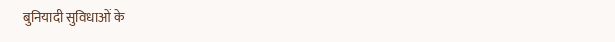बुनियादी सुविधाओं के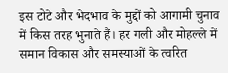इस टोटे और भेदभाव के मुद्दों को आगामी चुनाव में किस तरह भुनाते हैं। हर गली और मोहल्ले में समान विकास और समस्याओं के त्वरित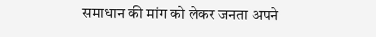समाधान की मांग को लेकर जनता अपने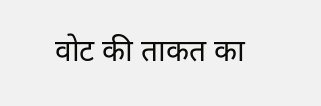वोट की ताकत का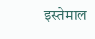इस्तेमाल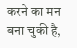करने का मन बना चुकी है,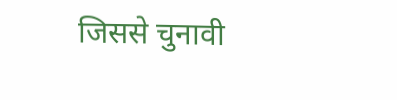जिससे चुनावी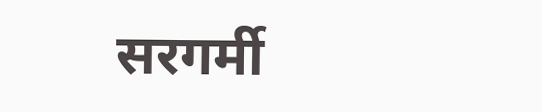सरगर्मी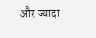और ज्यादा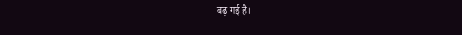बढ़ गई है।